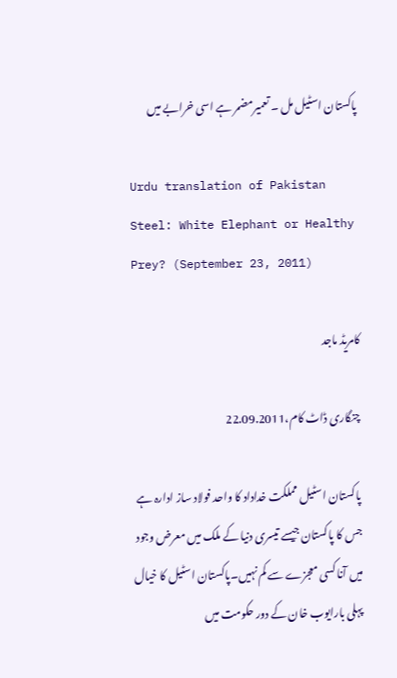پاکستان اسٹیل مل ۔ تعمیرمضمر ہے اسی خرابے میں

Urdu translation of Pakistan Steel: White Elephant or Healthy Prey? (September 23, 2011)

کامریڈ ماجد

چنگاری ڈاٹ کام،22.09.2011

پاکستان اسٹیل مملکت خداداد کا واحد فولاد ساز ادارہ ہے جس کا پاکستان جیسے تیسری دنیا کے ملک میں معرض وجود میں آنا کسی معجزے سے کم نہیں۔پاکستان اسٹیل کا خیال پہلی بارایوب خان کے دور حکومت میں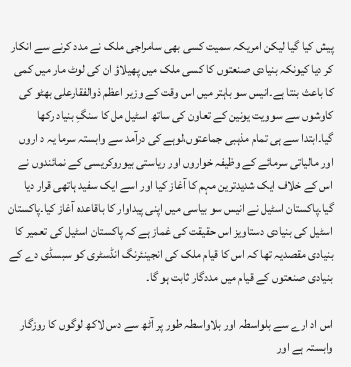پیش کیا گیا لیکن امریکہ سمیت کسی بھی سامراجی ملک نے مدد کرنے سے انکار کر دیا کیونکہ بنیادی صنعتوں کا کسی ملک میں پھیلاؤ ان کی لوٹ مار میں کمی کا باعث بنتا ہے۔انیس سو باہتر میں اس وقت کے وزیر اعظم ذوالفقارعلی بھٹو کی کاوشوں سے سوویت یونین کے تعاون کی ساتھ اسٹیل مل کا سنگِ بنیاد رکھا گیا۔ابتدا سے ہی تمام مذہبی جماعتوں،لوہے کی درآمد سے وابستہ سرما یہ د اروں اور مالیاتی سرمائے کے وظیفہ خواروں اور ریاستی بیوروکریسی کے نمائندوں نے اس کے خلاف ایک شدیدترین مہم کا آغاز کیا اور اسے ایک سفید ہاتھی قرار دیا گیا۔پاکستان اسٹیل نے انیس سو بیاسی میں اپنی پیداوار کا باقاعدہ آغاز کیا۔پاکستان اسٹیل کی بنیادی دستاویز اس حقیقت کی غماز ہے کہ پاکستان اسٹیل کی تعمیر کا بنیادی مقصدیہ تھا کہ اس کا قیام ملک کی انجینئرنگ انڈسٹری کو سبسڈی دے کے بنیادی صنعتوں کے قیام میں مددگار ثابت ہو گا۔

اس اد ارے سے بلواسطہ اور بلاواسطہ طور پر آٹھ سے دس لاکھ لوگوں کا روزگار وابستہ ہے اور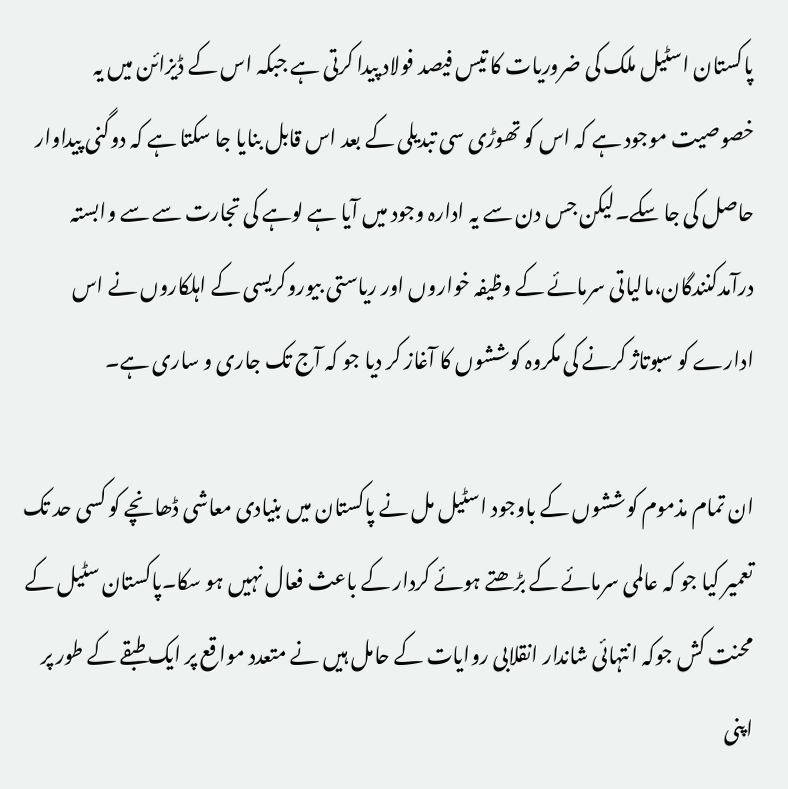پاکستان اسٹیل ملک کی ضروریات کا تیس فیصد فولاد پیدا کرتی ہے جبکہ اس کے ڈیزائن میں یہ خصوصیت موجود ہے کہ اس کو تھوڑی سی تبدیلی کے بعد اس قابل بنایا جا سکتا ہے کہ دوگنی پیداوار حاصل کی جا سکے۔لیکن جس دن سے یہ ادارہ وجود میں آیا ہے لوہے کی تجارت سے سے وابستہ درآمدکنندگان،مالیاتی سرمائے کے وظیفہ خواروں اور ریاستی بیوروکریسی کے اہلکاروں نے اس ادارے کو سبوتاژ کرنے کی مکروہ کوششوں کا آغاز کر دیا جو کہ آج تک جاری و ساری ہے۔

ان تمام مذموم کوششوں کے باوجود اسٹیل مل نے پاکستان میں بنیادی معاشی ڈھانچے کو کسی حد تک تعمیر کیا جو کہ عالمی سرمائے کے بڑھتے ہوئے کردار کے باعث فعال نہیں ہو سکا۔پاکستان سٹیل کے محنت کش جوکہ انتہائی شاندار انقلابی روایات کے حامل ہیں نے متعدد مواقع پر ایک طبقے کے طور پر اپنی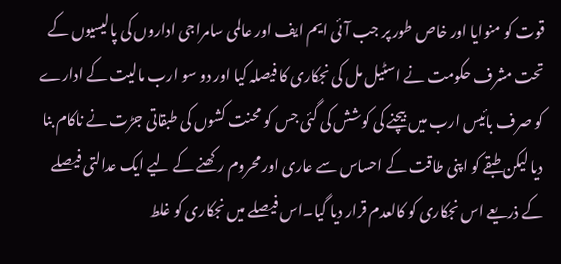قوت کو منوایا اور خاص طور پر جب آئی ایم ایف اور عالمی سامراجی اداروں کی پالیسیوں کے تحت مشرف حکومت نے اسٹیل مل کی نجکاری کا فیصلہ کیا اور دو سو ارب مالیت کے ادارے کو صرف بائیس ارب میں بیچنے کی کوشش کی گئی جس کو محنت کشوں کی طبقاتی جڑت نے ناکام بنا دیا لیکن طبقے کو اپنی طاقت کے احساس سے عاری اور محروم رکھنے کے لیے ایک عدالتی فیصلے کے ذریعے اس نجکاری کو کالعدم قرار دیا گیا۔اس فیصلے میں نجکاری کو غلط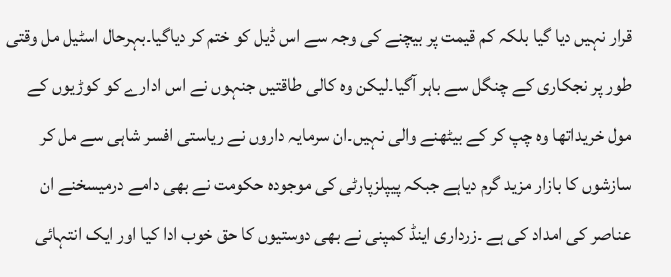قرار نہیں دیا گیا بلکہ کم قیمت پر بیچنے کی وجہ سے اس ڈیل کو ختم کر دیاگیا۔بہرحال اسٹیل مل وقتی طور پر نجکاری کے چنگل سے باہر آگیا۔لیکن وہ کالی طاقتیں جنہوں نے اس ادارے کو کوڑیوں کے مول خریداتھا وہ چپ کر کے بیٹھنے والی نہیں۔ان سرمایہ داروں نے ریاستی افسر شاہی سے مل کر سازشوں کا بازار مزید گرم دیاہے جبکہ پیپلزپارٹی کی موجودہ حکومت نے بھی دامے درمیسخنے ان عناصر کی امداد کی ہے ۔زرداری اینڈ کمپنی نے بھی دوستیوں کا حق خوب ادا کیا اور ایک انتہائی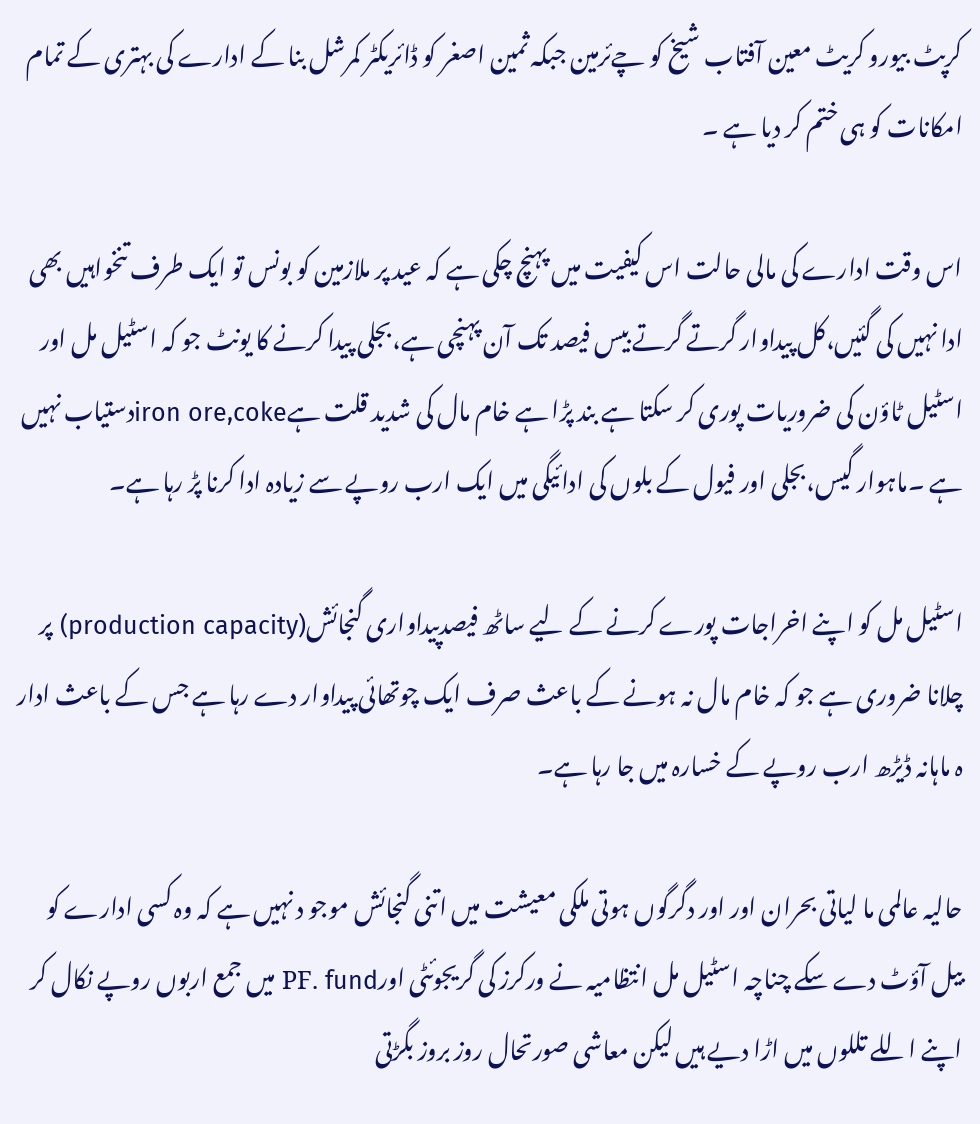کرپٹ بیورو کریٹ معین آفتاب شیخ کو چےئرمین جبکہ ثمین اصغر کو ڈائریکٹر کمرشل بنا کے ادارے کی بہتری کے تمام امکانات کو ہی ختم کر دیا ہے ۔

اس وقت ادارے کی مالی حالت اس کیفیت میں پہنچ چکی ہے کہ عید پر ملازمین کو بونس تو ایک طرف تنخواہیں بھی ادا نہیں کی گئیں،کل پیداوار گرتے گرتے بیس فیصد تک آن پہنچی ہے،بجلی پیدا کرنے کا یونٹ جو کہ اسٹیل مل اور اسٹیل ٹاؤن کی ضروریات پوری کر سکتا ہے بند پڑا ہے خام مال کی شدید قلت ہےiron ore,cokeدستیاب نہیں ہے ۔ماہوار گیس،بجلی اور فیول کے بلوں کی ادائیگی میں ایک ارب روپے سے زیادہ ادا کرنا پڑ رہا ہے۔

اسٹیل مل کو اپنے اخراجات پورے کرنے کے لیے ساٹھ فیصدپیداواری گنجائش(production capacity) پر چلانا ضروری ہے جو کہ خام مال نہ ہونے کے باعث صرف ایک چوتھائی پیداوار دے رہا ہے جس کے باعث ادار ہ ماہانہ ڈیڑھ ارب روپے کے خسارہ میں جا رہا ہے۔

حالیہ عالمی ما لیاتی بحران اور اور دگرگوں ہوتی ملکی معیشت میں اتنی گنجائش موجو د نہیں ہے کہ وہ کسی ادارے کو بیل آؤٹ دے سکے چناچہ اسٹیل مل انتظامیہ نے ورکرز کی گریجوئٹی اورPF. fund میں جمع اربوں روپے نکال کر اپنے اللے تللوں میں اڑا دیے ہیں لیکن معاشی صورتحال روز بروز بگڑتی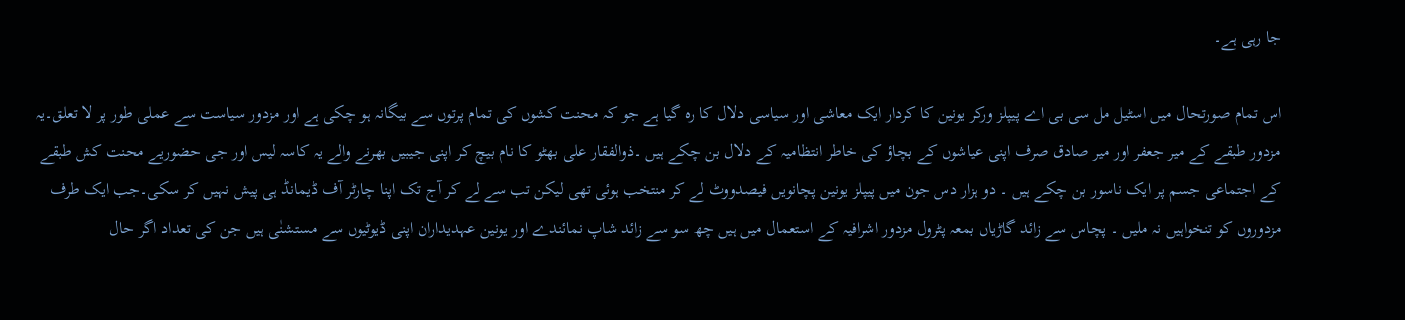جا رہی ہے۔

اس تمام صورتحال میں اسٹیل مل سی بی اے پیپلز ورکر یونین کا کردار ایک معاشی اور سیاسی دلال کا رہ گیا ہے جو کہ محنت کشوں کی تمام پرتوں سے بیگانہ ہو چکی ہے اور مزدور سیاست سے عملی طور پر لا تعلق۔یہ مزدور طبقے کے میر جعفر اور میر صادق صرف اپنی عیاشوں کے بچاؤ کی خاطر انتظامیہ کے دلال بن چکے ہیں ۔ذوالفقار علی بھٹو کا نام بیچ کر اپنی جیبیں بھرنے والے یہ کاسہ لیس اور جی حضوریے محنت کش طبقے کے اجتماعی جسم پر ایک ناسور بن چکے ہیں ۔ دو ہزار دس جون میں پیپلز یونین پچانویں فیصدووٹ لے کر منتخب ہوئی تھی لیکن تب سے لے کر آج تک اپنا چارٹر آف ڈیمانڈ ہی پیش نہیں کر سکی۔جب ایک طرف مزدوروں کو تنخواہیں نہ ملیں ۔ پچاس سے زائد گاڑیاں بمعہ پٹرول مزدور اشرافیہ کے استعمال میں ہیں چھ سو سے زائد شاپ نمائندے اور یونین عہدیداران اپنی ڈیوٹیوں سے مستشنٰی ہیں جن کی تعداد اگر حال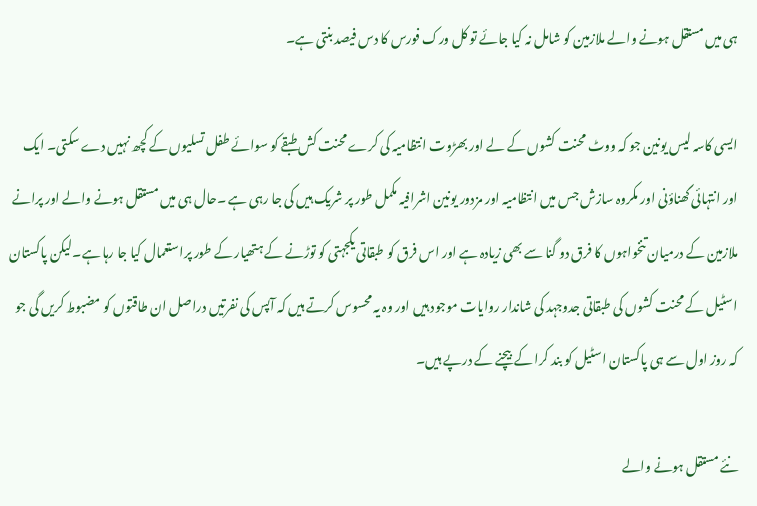ہی میں مستقل ہونے والے ملازمین کو شامل نہ کیا جائے تو کل ورک فورس کا دس فیصد بنتی ہے۔

ایسی کاسہ لیس یونین جو کہ ووٹ محنت کشوں کے لے اور بھڑوت انتظامیہ کی کرے محنت کش طبقے کو سوائے طفل تسلیوں کے کچھ نہیں دے سکتی۔ ایک اور انتہائی گھناؤنی اور مکروہ سازش جس میں انتظامیہ اور مزدور یونین اشرافیہ مکمل طور پر شریک ہیں کی جا رہی ہے ۔حال ہی میں مستقل ہونے والے اور پرانے ملازمین کے درمیان تنخواہوں کا فرق دو گنا سے بھی زیادہ ہے اور اس فرق کو طبقاتی یکجہتی کو توڑنے کے ہتھیار کے طور پرا ستعمال کیا جا رہا ہے۔لیکن پاکستان اسٹیل کے محنت کشوں کی طبقاتی جدوجہد کی شاندار روایات موجود ہیں اور وہ یہ محسوس کرتے ہیں کہ آپس کی نفرتیں دراصل ان طاقتوں کو مضبوط کریں گی جو کہ روز اول سے ہی پاکستان اسٹیل کو بند کرا کے بیچنے کے درپے ہیں۔

نئے مستقل ہونے والے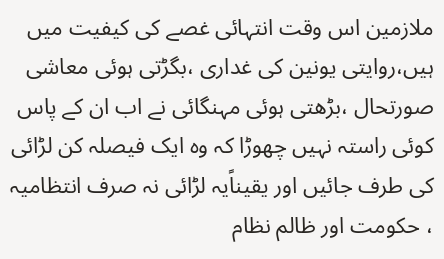ملازمین اس وقت انتہائی غصے کی کیفیت میں ہیں،روایتی یونین کی غداری ،بگڑتی ہوئی معاشی صورتحال ،بڑھتی ہوئی مہنگائی نے اب ان کے پاس کوئی راستہ نہیں چھوڑا کہ وہ ایک فیصلہ کن لڑائی کی طرف جائیں اور یقیناًیہ لڑائی نہ صرف انتظامیہ ، حکومت اور ظالم نظام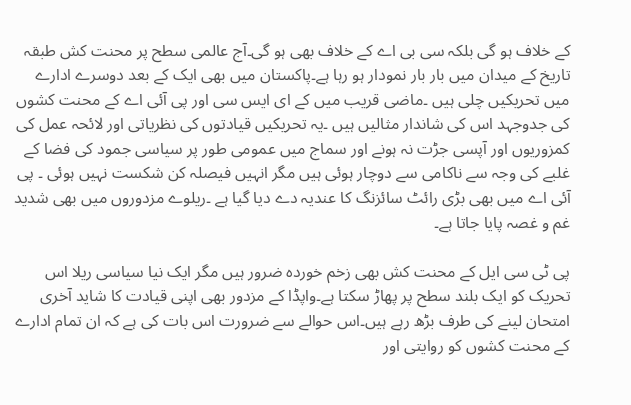کے خلاف ہو گی بلکہ سی بی اے کے خلاف بھی ہو گی۔آج عالمی سطح پر محنت کش طبقہ تاریخ کے میدان میں بار بار نمودار ہو رہا ہے۔پاکستان میں بھی ایک کے بعد دوسرے ادارے میں تحریکیں چلی ہیں ۔ماضی قریب میں کے ای ایس سی اور پی آئی اے کے محنت کشوں کی جدوجہد اس کی شاندار مثالیں ہیں ۔یہ تحریکیں قیادتوں کی نظریاتی اور لائحہ عمل کی کمزوریوں اور آپسی جڑت نہ ہونے اور سماج میں عمومی طور پر سیاسی جمود کی فضا کے غلبے کی وجہ سے ناکامی سے دوچار ہوئی ہیں مگر انہیں فیصلہ کن شکست نہیں ہوئی ۔ پی آئی اے میں بھی بڑی رائٹ سائزنگ کا عندیہ دے دیا گیا ہے ۔ریلوے مزدوروں میں بھی شدید غم و غصہ پایا جاتا ہے۔

پی ٹی سی ایل کے محنت کش بھی زخم خوردہ ضرور ہیں مگر ایک نیا سیاسی ریلا اس تحریک کو ایک بلند سطح پر پھاڑ سکتا ہے۔واپڈا کے مزدور بھی اپنی قیادت کا شاید آخری امتحان لینے کی طرف بڑھ رہے ہیں۔اس حوالے سے ضرورت اس بات کی ہے کہ ان تمام ادارے کے محنت کشوں کو روایتی اور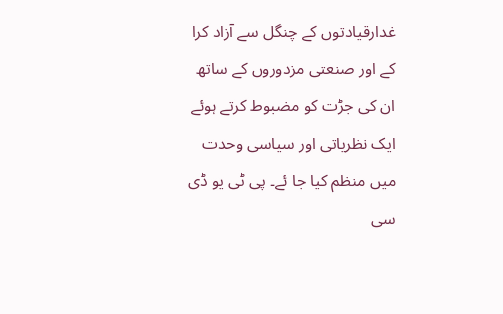غدارقیادتوں کے چنگل سے آزاد کرا کے اور صنعتی مزدوروں کے ساتھ ان کی جڑت کو مضبوط کرتے ہوئے ایک نظریاتی اور سیاسی وحدت میں منظم کیا جا ئے۔ پی ٹی یو ڈی سی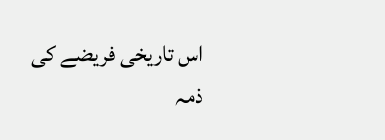اس تاریخی فریضے کی ذمہ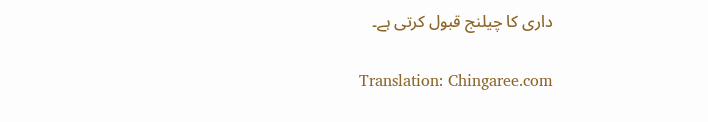داری کا چیلنج قبول کرتی ہے۔

Translation: Chingaree.com